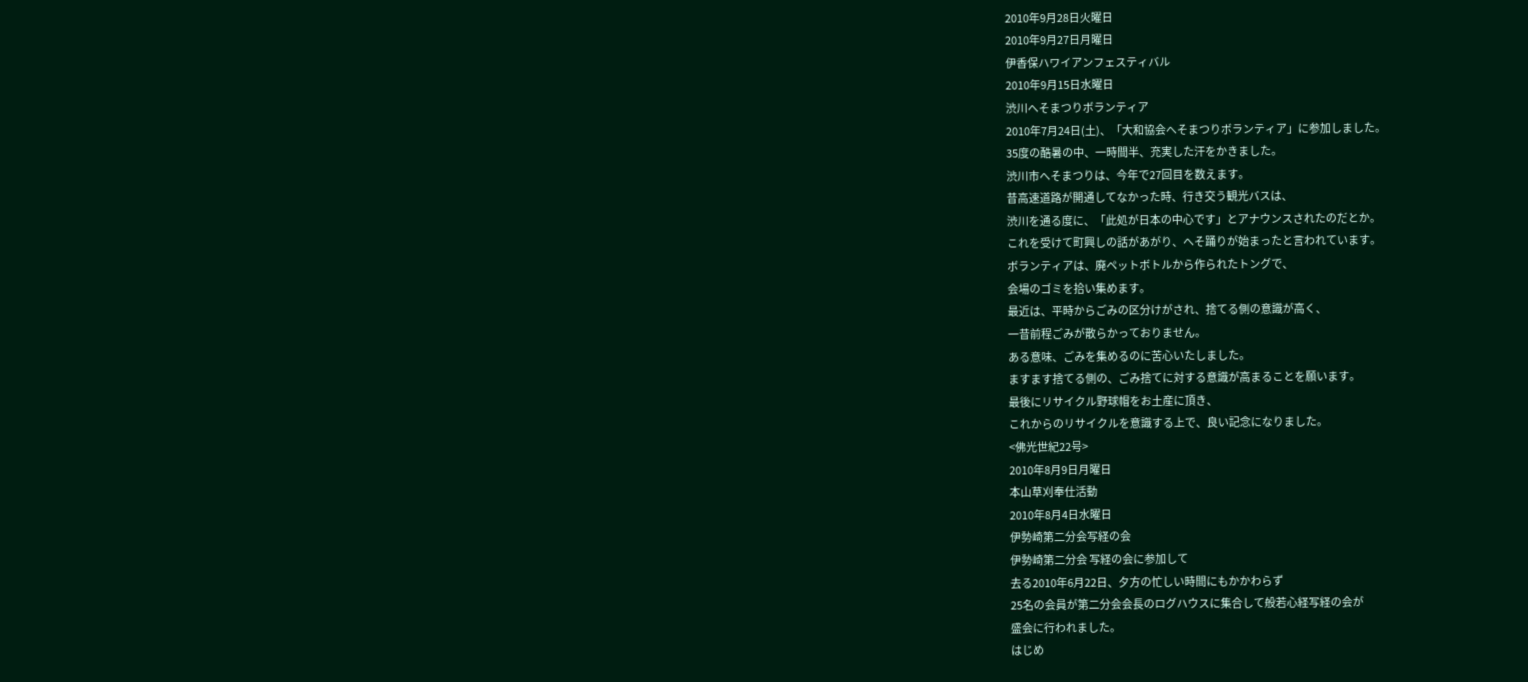2010年9月28日火曜日
2010年9月27日月曜日
伊香保ハワイアンフェスティバル
2010年9月15日水曜日
渋川へそまつりボランティア
2010年7月24日(土)、「大和協会へそまつりボランティア」に参加しました。
35度の酷暑の中、一時間半、充実した汗をかきました。
渋川市へそまつりは、今年で27回目を数えます。
昔高速道路が開通してなかった時、行き交う観光バスは、
渋川を通る度に、「此処が日本の中心です」とアナウンスされたのだとか。
これを受けて町興しの話があがり、へそ踊りが始まったと言われています。
ボランティアは、廃ペットボトルから作られたトングで、
会場のゴミを拾い集めます。
最近は、平時からごみの区分けがされ、捨てる側の意識が高く、
一昔前程ごみが散らかっておりません。
ある意味、ごみを集めるのに苦心いたしました。
ますます捨てる側の、ごみ捨てに対する意識が高まることを願います。
最後にリサイクル野球帽をお土産に頂き、
これからのリサイクルを意識する上で、良い記念になりました。
<佛光世紀22号>
2010年8月9日月曜日
本山草刈奉仕活動
2010年8月4日水曜日
伊勢崎第二分会写経の会
伊勢崎第二分会 写経の会に参加して
去る2010年6月22日、夕方の忙しい時間にもかかわらず
25名の会員が第二分会会長のログハウスに集合して般若心経写経の会が
盛会に行われました。
はじめ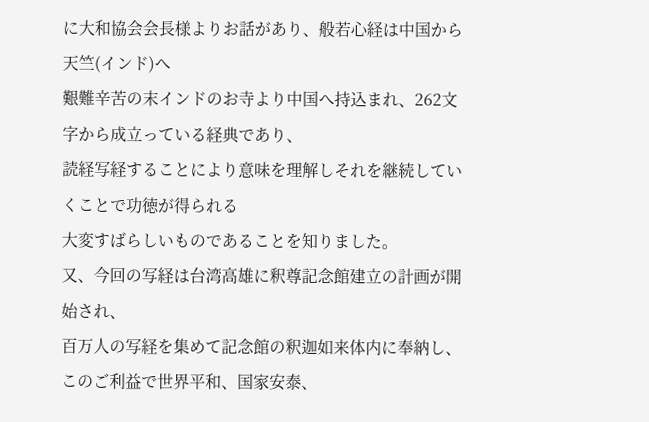に大和協会会長様よりお話があり、般若心経は中国から天竺(インド)へ
艱難辛苦の末インドのお寺より中国へ持込まれ、262文字から成立っている経典であり、
読経写経することにより意味を理解しそれを継続していくことで功徳が得られる
大変すばらしいものであることを知りました。
又、今回の写経は台湾高雄に釈尊記念館建立の計画が開始され、
百万人の写経を集めて記念館の釈迦如来体内に奉納し、
このご利益で世界平和、国家安泰、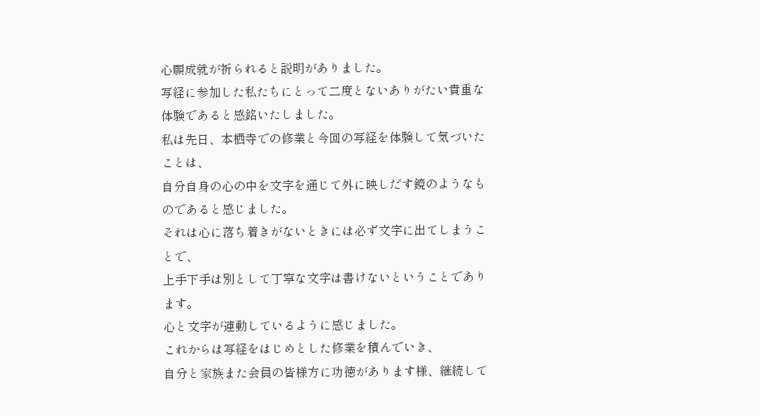心願成就が祈られると説明がありました。
写経に参加した私たちにとって二度とないありがたい貴重な体験であると感銘いたしました。
私は先日、本栖寺での修業と今回の写経を体験して気づいたことは、
自分自身の心の中を文字を通じて外に映しだす鏡のようなものであると感じました。
それは心に落ち着きがないときには必ず文字に出てしまうことで、
上手下手は別として丁寧な文字は書けないということであります。
心と文字が連動しているように感じました。
これからは写経をはじめとした修業を積んでいき、
自分と家族また会員の皆様方に功徳があります様、継続して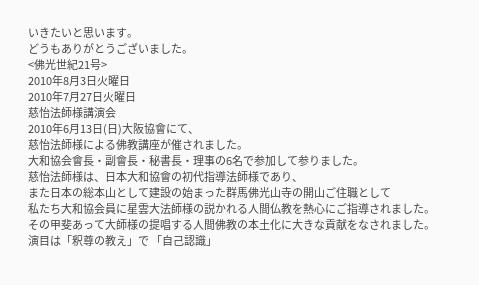いきたいと思います。
どうもありがとうございました。
<佛光世紀21号>
2010年8月3日火曜日
2010年7月27日火曜日
慈怡法師様講演会
2010年6月13日(日)大阪協會にて、
慈怡法師様による佛教講座が催されました。
大和協会會長・副會長・秘書長・理事の6名で参加して参りました。
慈怡法師様は、日本大和協會の初代指導法師様であり、
また日本の総本山として建設の始まった群馬佛光山寺の開山ご住職として
私たち大和協会員に星雲大法師様の説かれる人間仏教を熱心にご指導されました。
その甲斐あって大師様の提唱する人間佛教の本土化に大きな貢献をなされました。
演目は「釈尊の教え」で 「自己認識」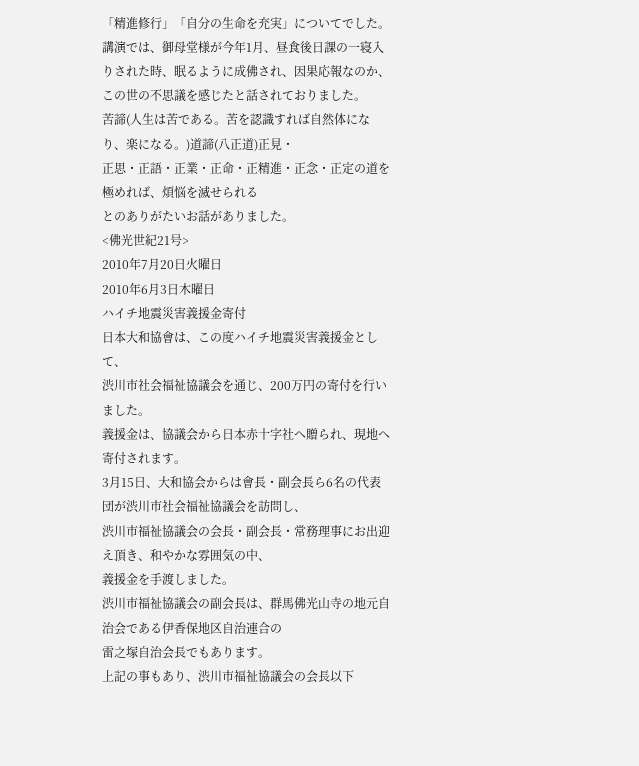「精進修行」「自分の生命を充実」についてでした。
講演では、御母堂様が今年1月、昼食後日課の一寝入りされた時、眠るように成佛され、因果応報なのか、
この世の不思議を感じたと話されておりました。
苦諦(人生は苦である。苦を認識すれば自然体になり、楽になる。)道諦(八正道)正見・
正思・正語・正業・正命・正精進・正念・正定の道を極めれば、煩悩を滅せられる
とのありがたいお話がありました。
<佛光世紀21号>
2010年7月20日火曜日
2010年6月3日木曜日
ハイチ地震災害義援金寄付
日本大和協會は、この度ハイチ地震災害義援金として、
渋川市社会福祉協議会を通じ、200万円の寄付を行いました。
義援金は、協議会から日本赤十字社へ贈られ、現地へ寄付されます。
3月15日、大和協会からは會長・副会長ら6名の代表団が渋川市社会福祉協議会を訪問し、
渋川市福祉協議会の会長・副会長・常務理事にお出迎え頂き、和やかな雰囲気の中、
義援金を手渡しました。
渋川市福祉協議会の副会長は、群馬佛光山寺の地元自治会である伊香保地区自治連合の
雷之塚自治会長でもあります。
上記の事もあり、渋川市福祉協議会の会長以下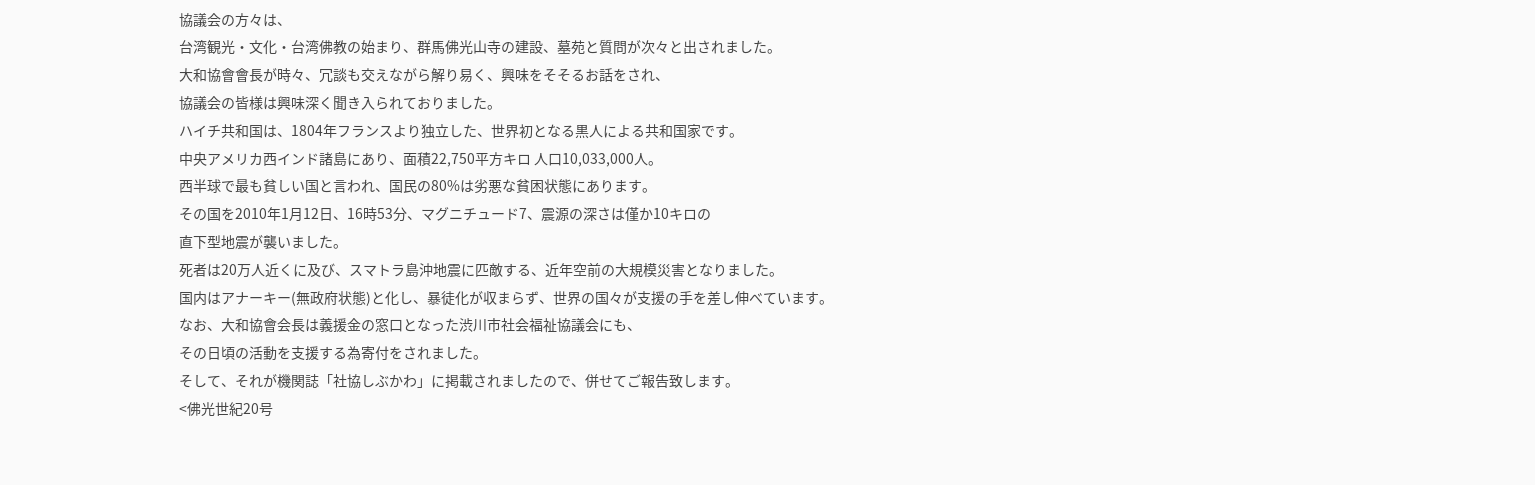協議会の方々は、
台湾観光・文化・台湾佛教の始まり、群馬佛光山寺の建設、墓苑と質問が次々と出されました。
大和協會會長が時々、冗談も交えながら解り易く、興味をそそるお話をされ、
協議会の皆様は興味深く聞き入られておりました。
ハイチ共和国は、1804年フランスより独立した、世界初となる黒人による共和国家です。
中央アメリカ西インド諸島にあり、面積22,750平方キロ 人口10,033,000人。
西半球で最も貧しい国と言われ、国民の80%は劣悪な貧困状態にあります。
その国を2010年1月12日、16時53分、マグニチュード7、震源の深さは僅か10キロの
直下型地震が襲いました。
死者は20万人近くに及び、スマトラ島沖地震に匹敵する、近年空前の大規模災害となりました。
国内はアナーキー(無政府状態)と化し、暴徒化が収まらず、世界の国々が支援の手を差し伸べています。
なお、大和協會会長は義援金の窓口となった渋川市社会福祉協議会にも、
その日頃の活動を支援する為寄付をされました。
そして、それが機関誌「社協しぶかわ」に掲載されましたので、併せてご報告致します。
<佛光世紀20号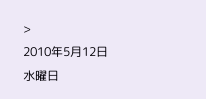>
2010年5月12日水曜日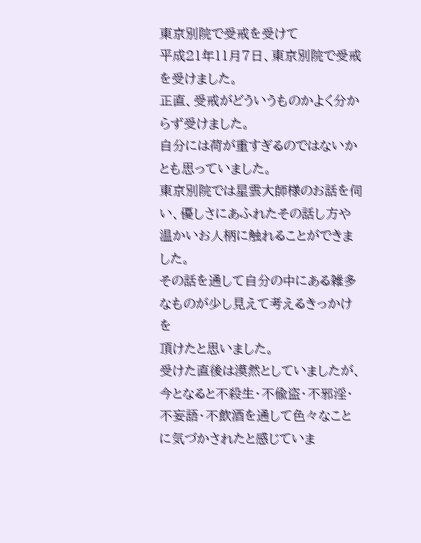東京別院で受戒を受けて
平成21年11月7日、東京別院で受戒を受けました。
正直、受戒がどういうものかよく分からず受けました。
自分には荷が重すぎるのではないかとも思っていました。
東京別院では星雲大師様のお話を伺い、優しさにあふれたその話し方や
温かいお人柄に触れることができました。
その話を通して自分の中にある雑多なものが少し見えて考えるきっかけを
頂けたと思いました。
受けた直後は漠然としていましたが、今となると不殺生・不偸盗・不邪淫・
不妄語・不飲酒を通して色々なことに気づかされたと感じていま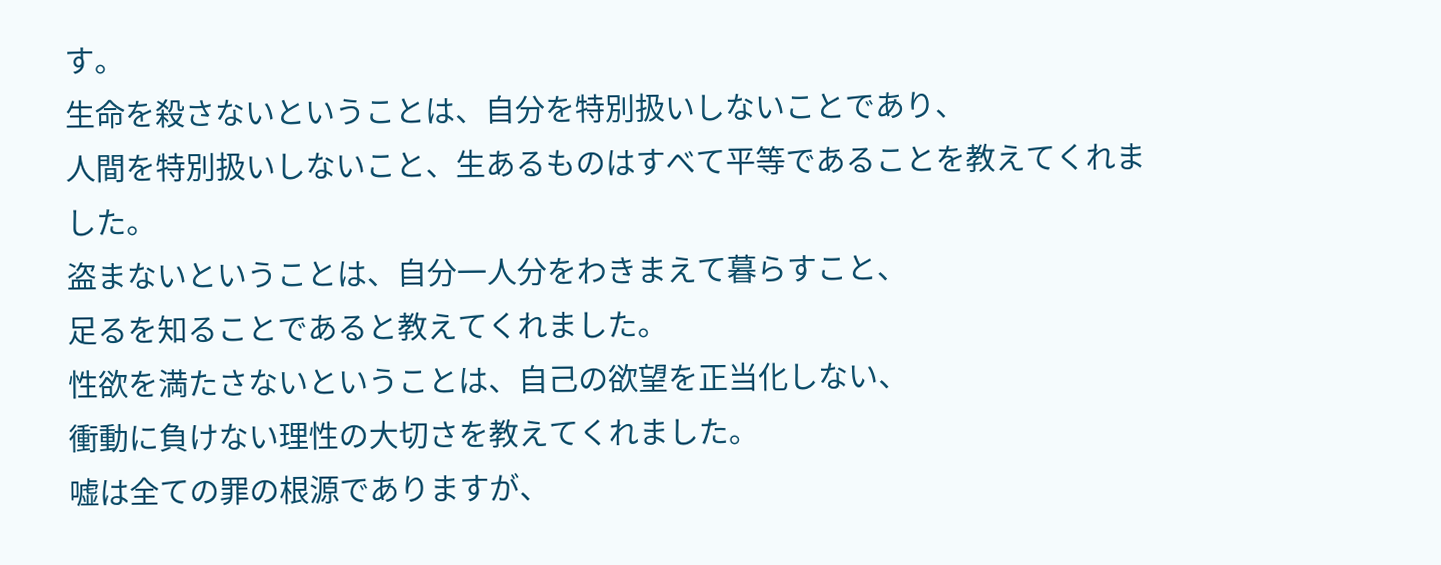す。
生命を殺さないということは、自分を特別扱いしないことであり、
人間を特別扱いしないこと、生あるものはすべて平等であることを教えてくれました。
盗まないということは、自分一人分をわきまえて暮らすこと、
足るを知ることであると教えてくれました。
性欲を満たさないということは、自己の欲望を正当化しない、
衝動に負けない理性の大切さを教えてくれました。
嘘は全ての罪の根源でありますが、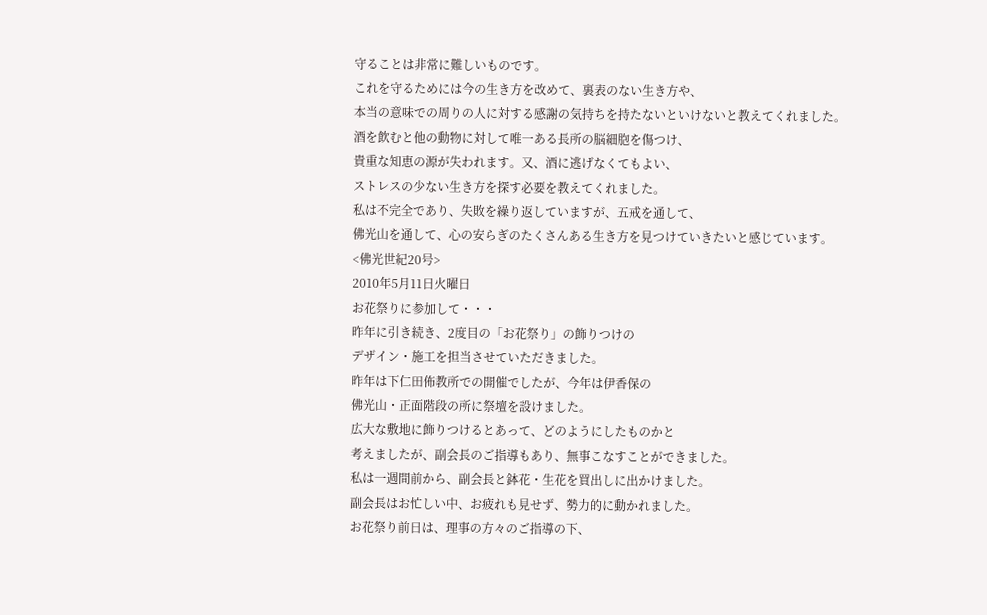守ることは非常に難しいものです。
これを守るためには今の生き方を改めて、裏表のない生き方や、
本当の意味での周りの人に対する感謝の気持ちを持たないといけないと教えてくれました。
酒を飲むと他の動物に対して唯一ある長所の脳細胞を傷つけ、
貴重な知恵の源が失われます。又、酒に逃げなくてもよい、
ストレスの少ない生き方を探す必要を教えてくれました。
私は不完全であり、失敗を繰り返していますが、五戒を通して、
佛光山を通して、心の安らぎのたくさんある生き方を見つけていきたいと感じています。
<佛光世紀20号>
2010年5月11日火曜日
お花祭りに参加して・・・
昨年に引き続き、2度目の「お花祭り」の飾りつけの
デザイン・施工を担当させていただきました。
昨年は下仁田佈教所での開催でしたが、今年は伊香保の
佛光山・正面階段の所に祭壇を設けました。
広大な敷地に飾りつけるとあって、どのようにしたものかと
考えましたが、副会長のご指導もあり、無事こなすことができました。
私は一週間前から、副会長と鉢花・生花を買出しに出かけました。
副会長はお忙しい中、お疲れも見せず、勢力的に動かれました。
お花祭り前日は、理事の方々のご指導の下、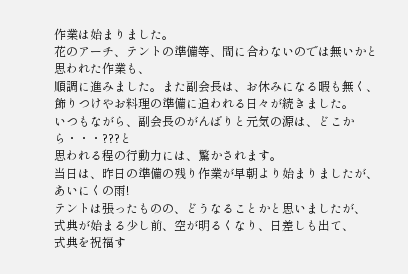作業は始まりました。
花のアーチ、テントの準備等、間に合わないのでは無いかと思われた作業も、
順調に進みました。また副会長は、お休みになる暇も無く、
飾りつけやお料理の準備に追われる日々が続きました。
いつもながら、副会長のがんばりと元気の源は、どこから・・・???と
思われる程の行動力には、驚かされます。
当日は、昨日の準備の残り作業が早朝より始まりましたが、あいにくの雨!
テントは張ったものの、どうなることかと思いましたが、
式典が始まる少し前、空が明るくなり、日差しも出て、
式典を祝福す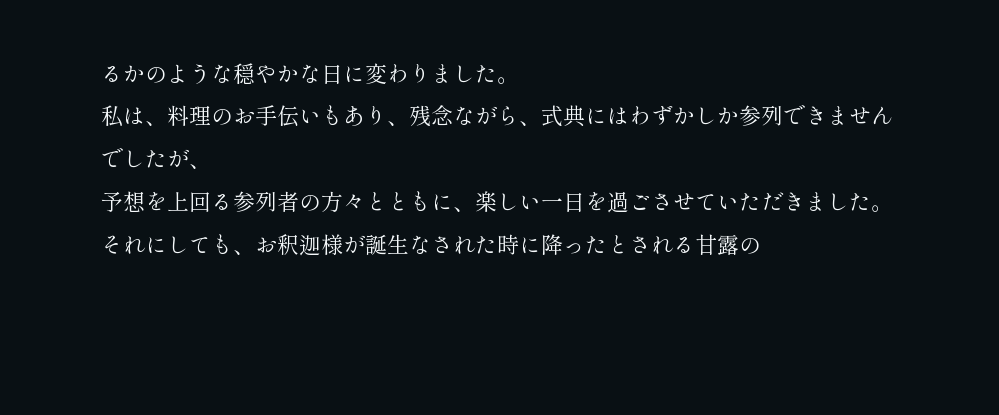るかのような穏やかな日に変わりました。
私は、料理のお手伝いもあり、残念ながら、式典にはわずかしか参列できませんでしたが、
予想を上回る参列者の方々とともに、楽しい一日を過ごさせていただきました。
それにしても、お釈迦様が誕生なされた時に降ったとされる甘露の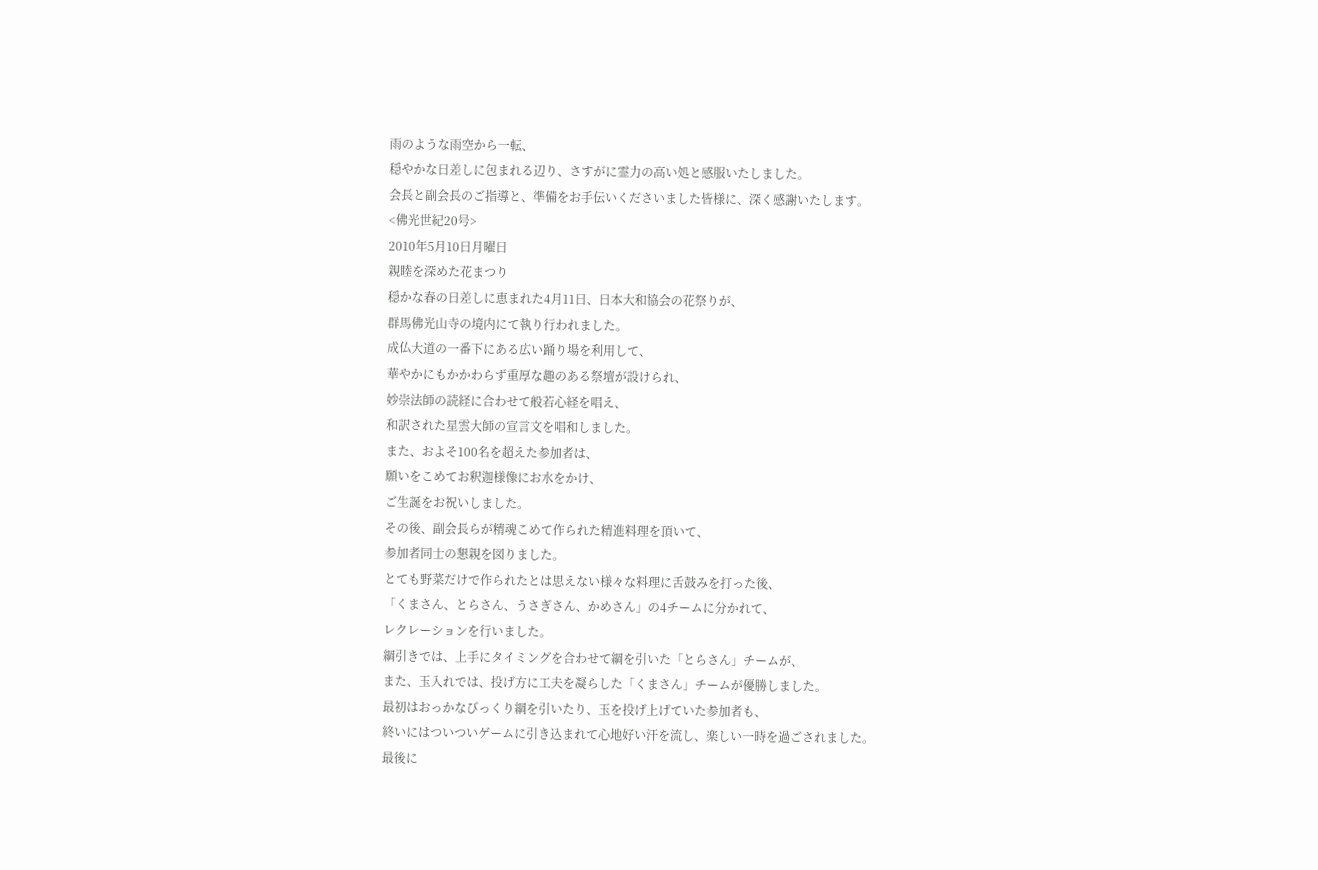雨のような雨空から一転、
穏やかな日差しに包まれる辺り、さすがに霊力の高い処と感服いたしました。
会長と副会長のご指導と、準備をお手伝いくださいました皆様に、深く感謝いたします。
<佛光世紀20号>
2010年5月10日月曜日
親睦を深めた花まつり
穏かな春の日差しに恵まれた4月11日、日本大和協会の花祭りが、
群馬佛光山寺の境内にて執り行われました。
成仏大道の一番下にある広い踊り場を利用して、
華やかにもかかわらず重厚な趣のある祭壇が設けられ、
妙崇法師の読経に合わせて般若心経を唱え、
和訳された星雲大師の宣言文を唱和しました。
また、およそ100名を超えた参加者は、
願いをこめてお釈迦様像にお水をかけ、
ご生誕をお祝いしました。
その後、副会長らが精魂こめて作られた精進料理を頂いて、
参加者同士の懇親を図りました。
とても野菜だけで作られたとは思えない様々な料理に舌鼓みを打った後、
「くまさん、とらさん、うさぎさん、かめさん」の4チームに分かれて、
レクレーションを行いました。
綱引きでは、上手にタイミングを合わせて綱を引いた「とらさん」チームが、
また、玉入れでは、投げ方に工夫を凝らした「くまさん」チームが優勝しました。
最初はおっかなびっくり綱を引いたり、玉を投げ上げていた参加者も、
終いにはついついゲームに引き込まれて心地好い汗を流し、楽しい一時を過ごされました。
最後に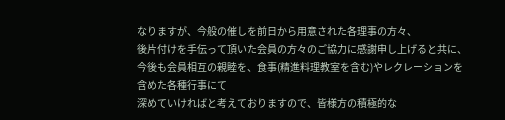なりますが、今般の催しを前日から用意された各理事の方々、
後片付けを手伝って頂いた会員の方々のご協力に感謝申し上げると共に、
今後も会員相互の親睦を、食事(精進料理教室を含む)やレクレーションを含めた各種行事にて
深めていければと考えておりますので、皆様方の積極的な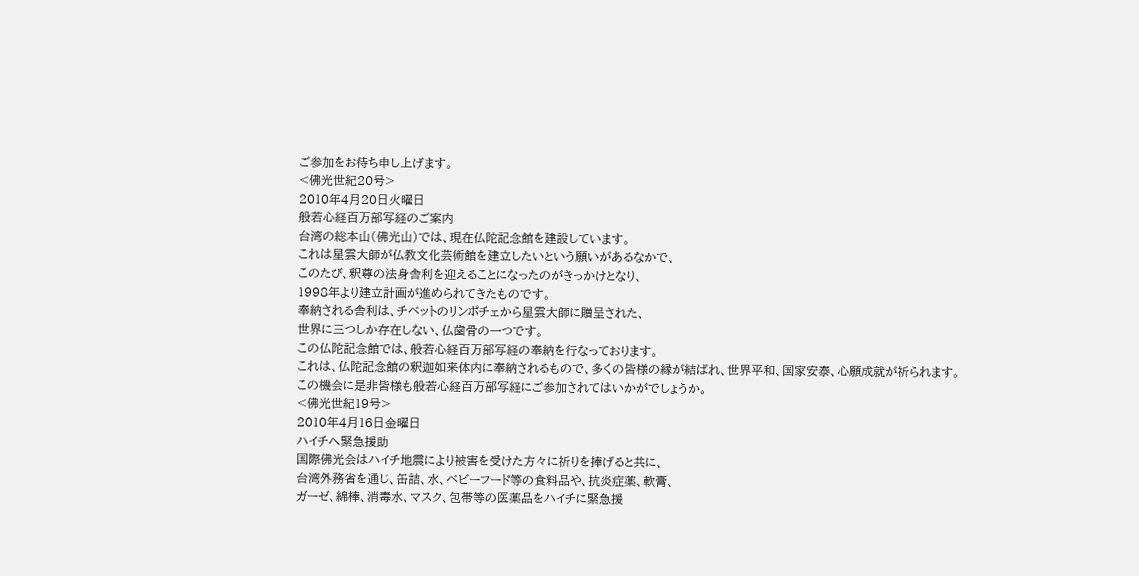ご参加をお待ち申し上げます。
<佛光世紀20号>
2010年4月20日火曜日
般若心経百万部写経のご案内
台湾の総本山(佛光山)では、現在仏陀記念館を建設しています。
これは星雲大師が仏教文化芸術館を建立したいという願いがあるなかで、
このたび、釈尊の法身舎利を迎えることになったのがきっかけとなり、
1998年より建立計画が進められてきたものです。
奉納される舎利は、チベットのリンポチェから星雲大師に贈呈された、
世界に三つしか存在しない、仏歯骨の一つです。
この仏陀記念館では、般若心経百万部写経の奉納を行なっております。
これは、仏陀記念館の釈迦如来体内に奉納されるもので、多くの皆様の縁が結ばれ、世界平和、国家安泰、心願成就が祈られます。
この機会に是非皆様も般若心経百万部写経にご参加されてはいかがでしょうか。
<佛光世紀19号>
2010年4月16日金曜日
ハイチへ緊急援助
国際佛光会はハイチ地震により被害を受けた方々に祈りを捧げると共に、
台湾外務省を通じ、缶詰、水、ベビーフード等の食料品や、抗炎症薬、軟膏、
ガーゼ、綿棒、消毒水、マスク、包帯等の医薬品をハイチに緊急援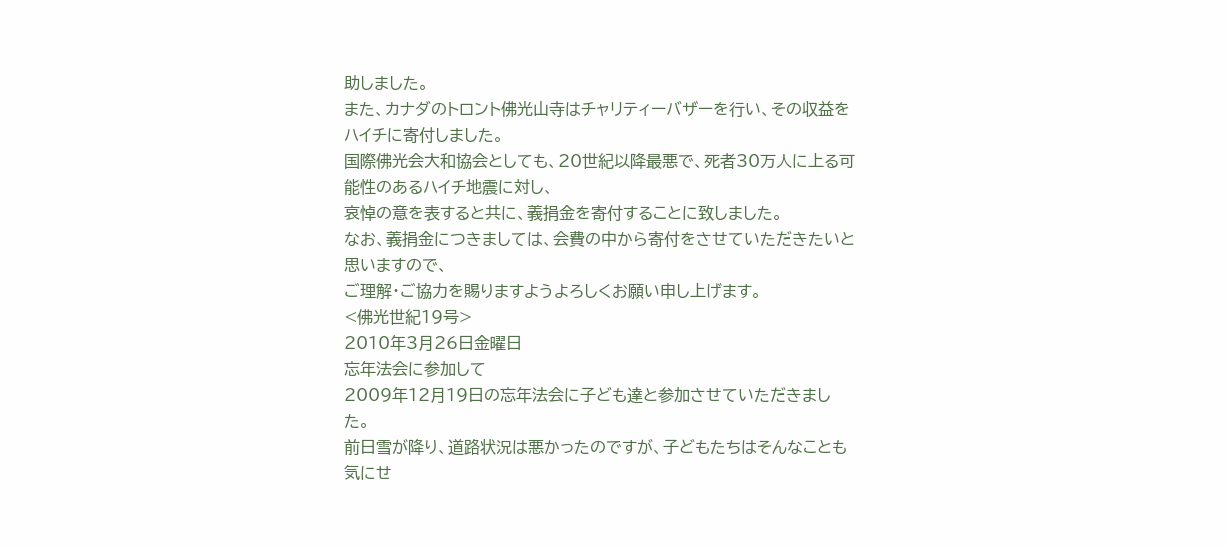助しました。
また、カナダのトロント佛光山寺はチャリティーバザーを行い、その収益をハイチに寄付しました。
国際佛光会大和協会としても、20世紀以降最悪で、死者30万人に上る可能性のあるハイチ地震に対し、
哀悼の意を表すると共に、義捐金を寄付することに致しました。
なお、義捐金につきましては、会費の中から寄付をさせていただきたいと思いますので、
ご理解・ご協力を賜りますようよろしくお願い申し上げます。
<佛光世紀19号>
2010年3月26日金曜日
忘年法会に参加して
2009年12月19日の忘年法会に子ども達と参加させていただきました。
前日雪が降り、道路状況は悪かったのですが、子どもたちはそんなことも気にせ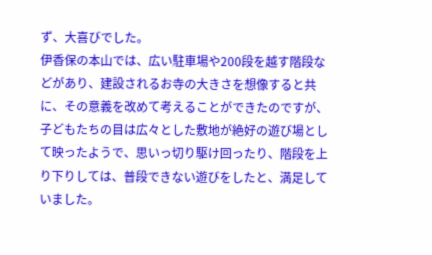ず、大喜びでした。
伊香保の本山では、広い駐車場や200段を越す階段などがあり、建設されるお寺の大きさを想像すると共に、その意義を改めて考えることができたのですが、子どもたちの目は広々とした敷地が絶好の遊び場として映ったようで、思いっ切り駆け回ったり、階段を上り下りしては、普段できない遊びをしたと、満足していました。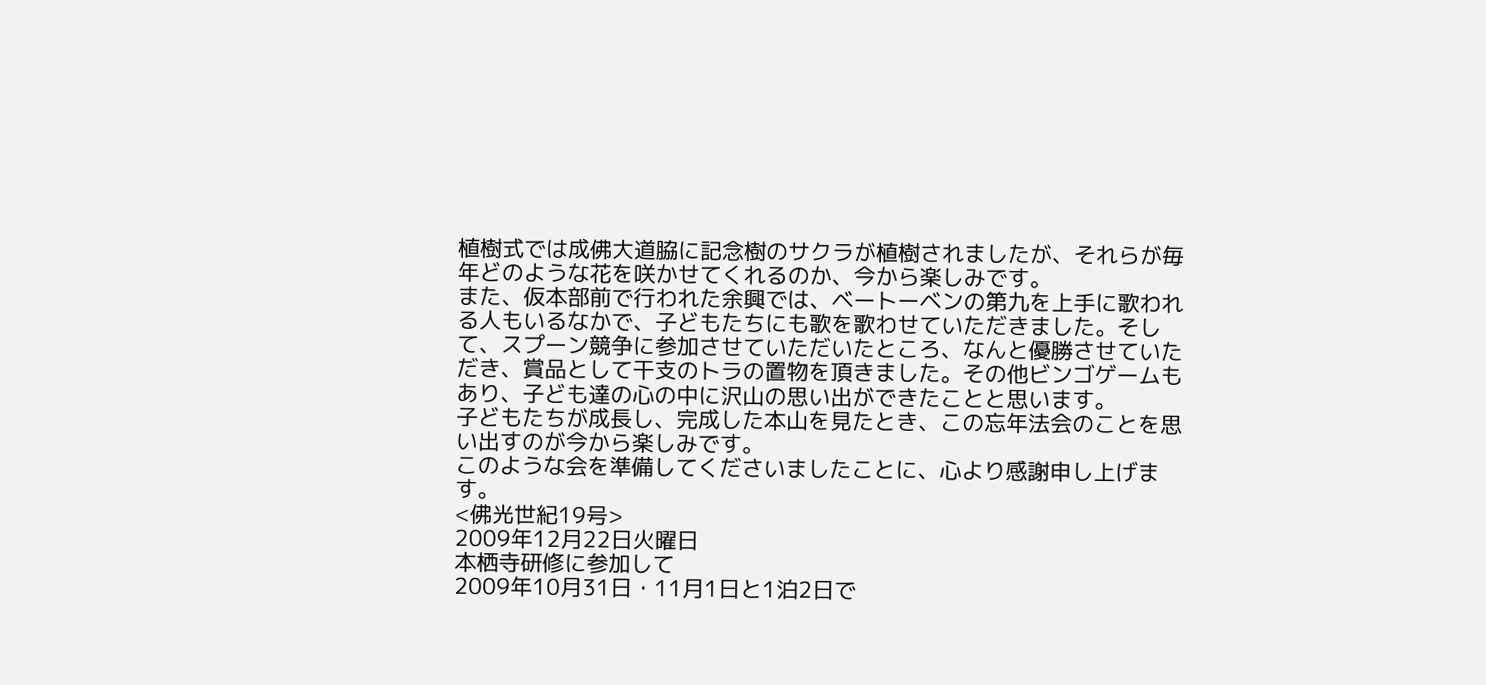植樹式では成佛大道脇に記念樹のサクラが植樹されましたが、それらが毎年どのような花を咲かせてくれるのか、今から楽しみです。
また、仮本部前で行われた余興では、ベートーベンの第九を上手に歌われる人もいるなかで、子どもたちにも歌を歌わせていただきました。そして、スプーン競争に参加させていただいたところ、なんと優勝させていただき、賞品として干支のトラの置物を頂きました。その他ビンゴゲームもあり、子ども達の心の中に沢山の思い出ができたことと思います。
子どもたちが成長し、完成した本山を見たとき、この忘年法会のことを思い出すのが今から楽しみです。
このような会を準備してくださいましたことに、心より感謝申し上げます。
<佛光世紀19号>
2009年12月22日火曜日
本栖寺研修に参加して
2009年10月31日・11月1日と1泊2日で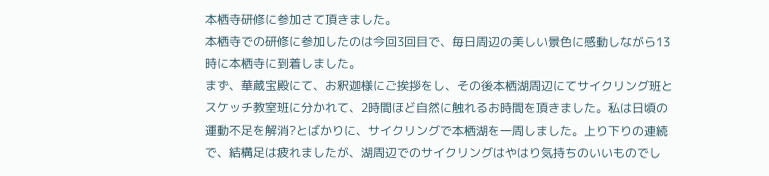本栖寺研修に参加さて頂きました。
本栖寺での研修に参加したのは今回3回目で、毎日周辺の美しい景色に感動しながら13時に本栖寺に到着しました。
まず、華蔵宝殿にて、お釈迦様にご挨拶をし、その後本栖湖周辺にてサイクリング班とスケッチ教室班に分かれて、2時間ほど自然に触れるお時間を頂きました。私は日頃の運動不足を解消?とばかりに、サイクリングで本栖湖を一周しました。上り下りの連続で、結構足は疲れましたが、湖周辺でのサイクリングはやはり気持ちのいいものでし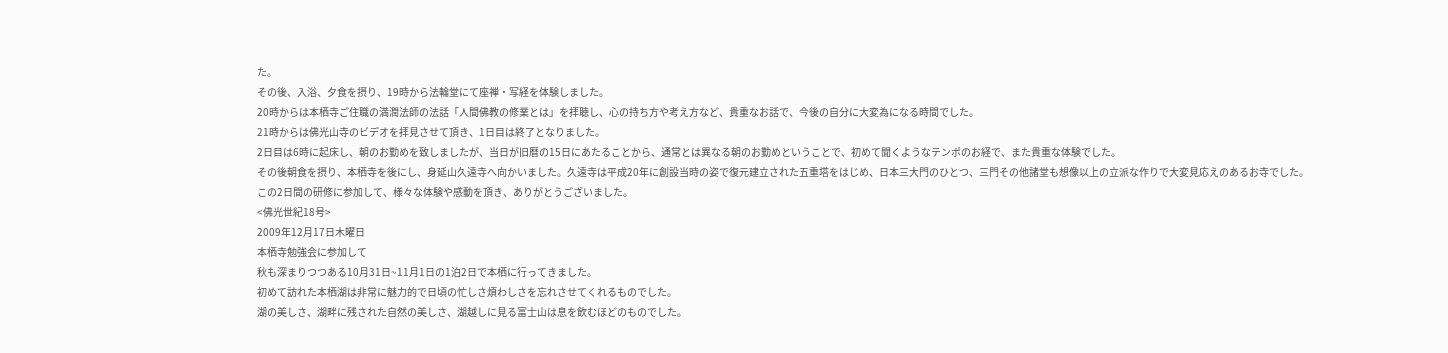た。
その後、入浴、夕食を摂り、19時から法輪堂にて座禅・写経を体験しました。
20時からは本栖寺ご住職の満潤法師の法話「人間佛教の修業とは」を拝聴し、心の持ち方や考え方など、貴重なお話で、今後の自分に大変為になる時間でした。
21時からは佛光山寺のビデオを拝見させて頂き、1日目は終了となりました。
2日目は6時に起床し、朝のお勤めを致しましたが、当日が旧暦の15日にあたることから、通常とは異なる朝のお勤めということで、初めて聞くようなテンポのお経で、また貴重な体験でした。
その後朝食を摂り、本栖寺を後にし、身延山久遠寺へ向かいました。久遠寺は平成20年に創設当時の姿で復元建立された五重塔をはじめ、日本三大門のひとつ、三門その他諸堂も想像以上の立派な作りで大変見応えのあるお寺でした。
この2日間の研修に参加して、様々な体験や感動を頂き、ありがとうございました。
<佛光世紀18号>
2009年12月17日木曜日
本栖寺勉強会に参加して
秋も深まりつつある10月31日~11月1日の1泊2日で本栖に行ってきました。
初めて訪れた本栖湖は非常に魅力的で日頃の忙しさ煩わしさを忘れさせてくれるものでした。
湖の美しさ、湖畔に残された自然の美しさ、湖越しに見る富士山は息を飲むほどのものでした。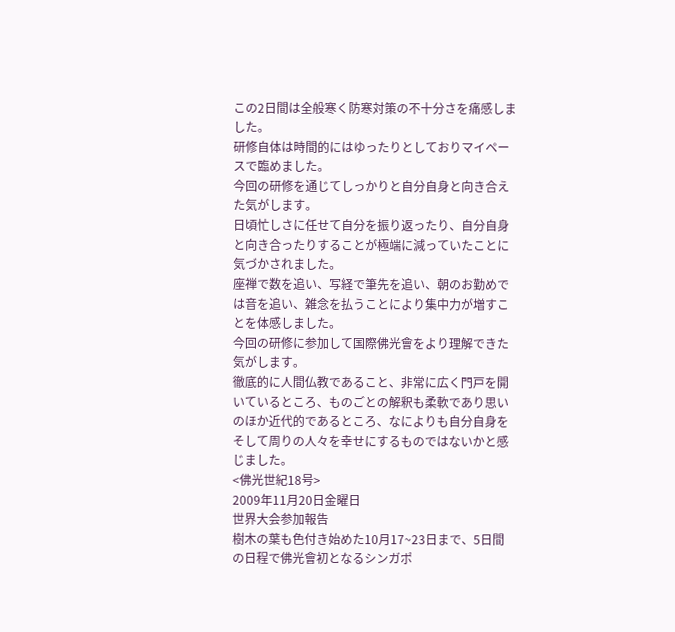この2日間は全般寒く防寒対策の不十分さを痛感しました。
研修自体は時間的にはゆったりとしておりマイペースで臨めました。
今回の研修を通じてしっかりと自分自身と向き合えた気がします。
日頃忙しさに任せて自分を振り返ったり、自分自身と向き合ったりすることが極端に減っていたことに気づかされました。
座禅で数を追い、写経で筆先を追い、朝のお勤めでは音を追い、雑念を払うことにより集中力が増すことを体感しました。
今回の研修に参加して国際佛光會をより理解できた気がします。
徹底的に人間仏教であること、非常に広く門戸を開いているところ、ものごとの解釈も柔軟であり思いのほか近代的であるところ、なによりも自分自身をそして周りの人々を幸せにするものではないかと感じました。
<佛光世紀18号>
2009年11月20日金曜日
世界大会参加報告
樹木の葉も色付き始めた10月17~23日まで、5日間の日程で佛光會初となるシンガポ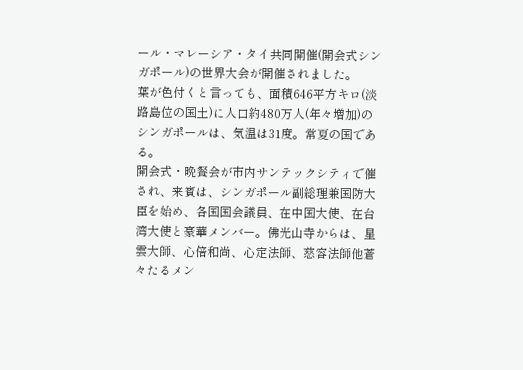ール・マレーシア・タイ共同開催(開会式シンガポール)の世界大会が開催されました。
葉が色付くと言っても、面積646平方キロ(淡路島位の国土)に人口約480万人(年々増加)のシンガポールは、気温は31度。常夏の国である。
開会式・晩餐会が市内サンテックシティで催され、来賓は、シンガポール副総理兼国防大臣を始め、各国国会議員、在中国大使、在台湾大使と豪華メンバー。佛光山寺からは、星雲大師、心倍和尚、心定法師、慈容法師他蒼々たるメン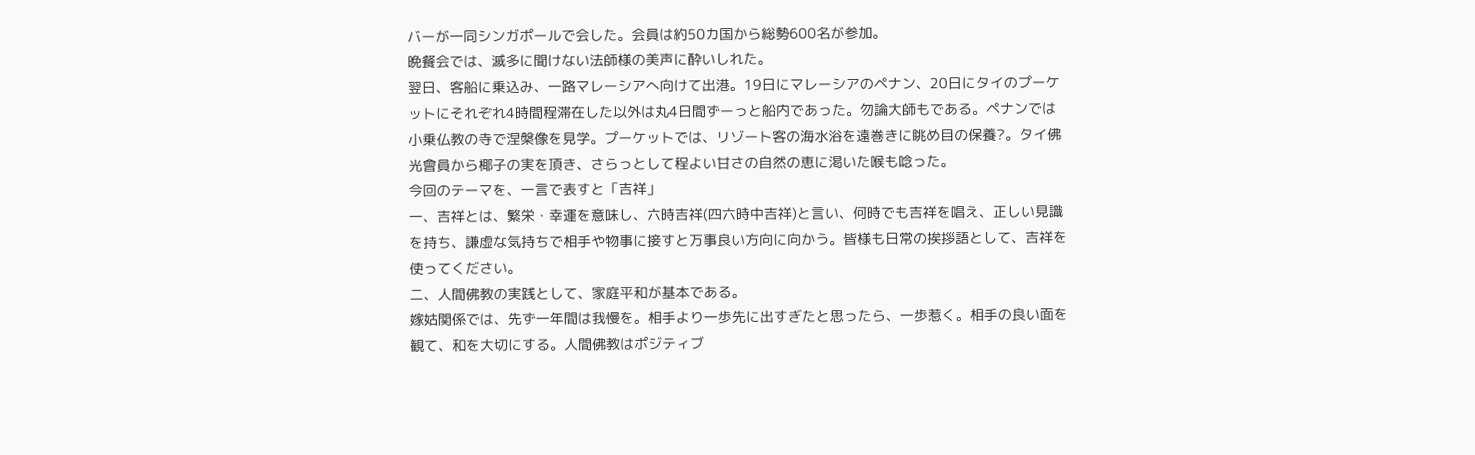バーが一同シンガポールで会した。会員は約50カ国から総勢600名が参加。
晩餐会では、滅多に聞けない法師様の美声に酔いしれた。
翌日、客船に乗込み、一路マレーシアへ向けて出港。19日にマレーシアのペナン、20日にタイのプーケットにそれぞれ4時間程滞在した以外は丸4日間ずーっと船内であった。勿論大師もである。ペナンでは小乗仏教の寺で涅槃像を見学。プーケットでは、リゾート客の海水浴を遠巻きに眺め目の保養?。タイ佛光會員から椰子の実を頂き、さらっとして程よい甘さの自然の恵に渇いた喉も唸った。
今回のテーマを、一言で表すと「吉祥」
一、吉祥とは、繁栄・幸運を意味し、六時吉祥(四六時中吉祥)と言い、何時でも吉祥を唱え、正しい見識を持ち、謙虚な気持ちで相手や物事に接すと万事良い方向に向かう。皆様も日常の挨拶語として、吉祥を使ってください。
二、人間佛教の実践として、家庭平和が基本である。
嫁姑関係では、先ず一年間は我慢を。相手より一歩先に出すぎたと思ったら、一歩惹く。相手の良い面を観て、和を大切にする。人間佛教はポジティブ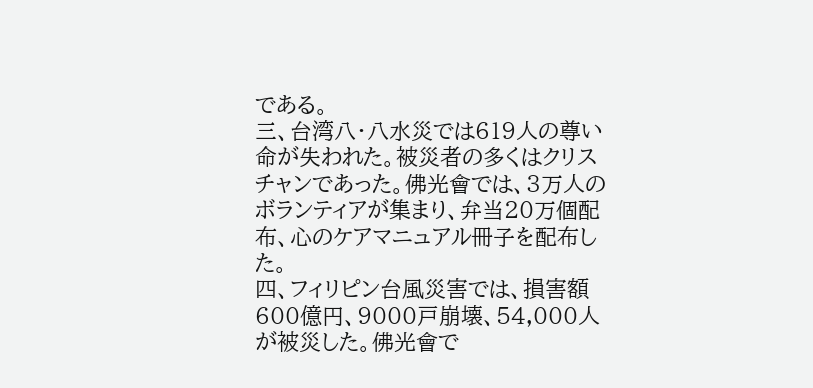である。
三、台湾八・八水災では619人の尊い命が失われた。被災者の多くはクリスチャンであった。佛光會では、3万人のボランティアが集まり、弁当20万個配布、心のケアマニュアル冊子を配布した。
四、フィリピン台風災害では、損害額600億円、9000戸崩壊、54,000人が被災した。佛光會で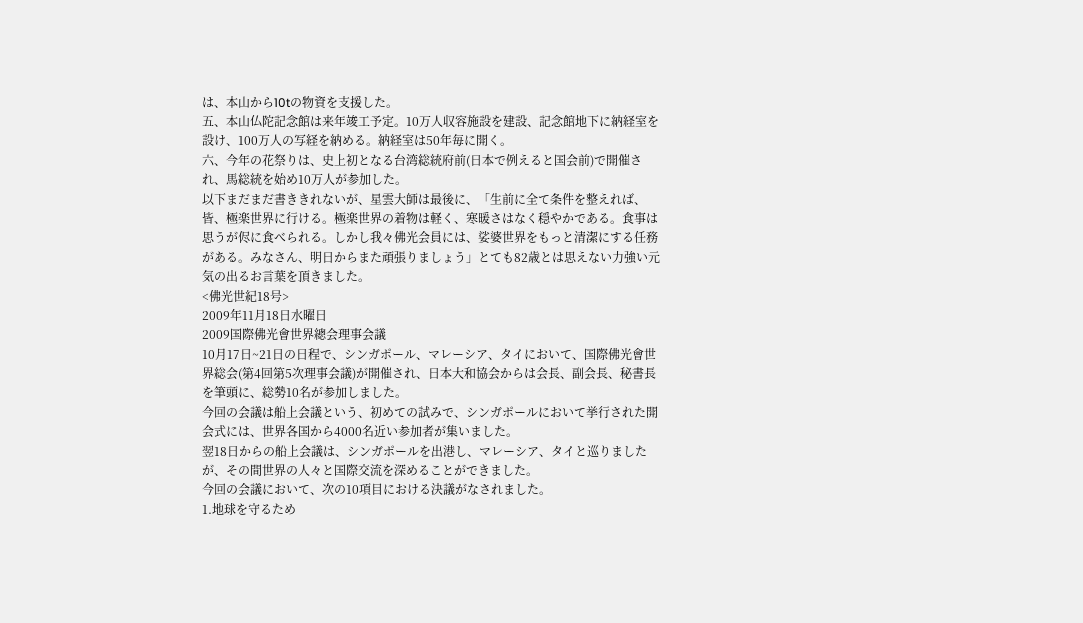は、本山から10tの物資を支援した。
五、本山仏陀記念館は来年竣工予定。10万人収容施設を建設、記念館地下に納経室を設け、100万人の写経を納める。納経室は50年毎に開く。
六、今年の花祭りは、史上初となる台湾総統府前(日本で例えると国会前)で開催され、馬総統を始め10万人が参加した。
以下まだまだ書ききれないが、星雲大師は最後に、「生前に全て条件を整えれば、皆、極楽世界に行ける。極楽世界の着物は軽く、寒暖さはなく穏やかである。食事は思うが侭に食べられる。しかし我々佛光会員には、娑婆世界をもっと清潔にする任務がある。みなさん、明日からまた頑張りましょう」とても82歳とは思えない力強い元気の出るお言葉を頂きました。
<佛光世紀18号>
2009年11月18日水曜日
2009国際佛光會世界總会理事会議
10月17日~21日の日程で、シンガポール、マレーシア、タイにおいて、国際佛光會世界総会(第4回第5次理事会議)が開催され、日本大和協会からは会長、副会長、秘書長を筆頭に、総勢10名が参加しました。
今回の会議は船上会議という、初めての試みで、シンガポールにおいて挙行された開会式には、世界各国から4000名近い参加者が集いました。
翌18日からの船上会議は、シンガポールを出港し、マレーシア、タイと巡りましたが、その間世界の人々と国際交流を深めることができました。
今回の会議において、次の10項目における決議がなされました。
1.地球を守るため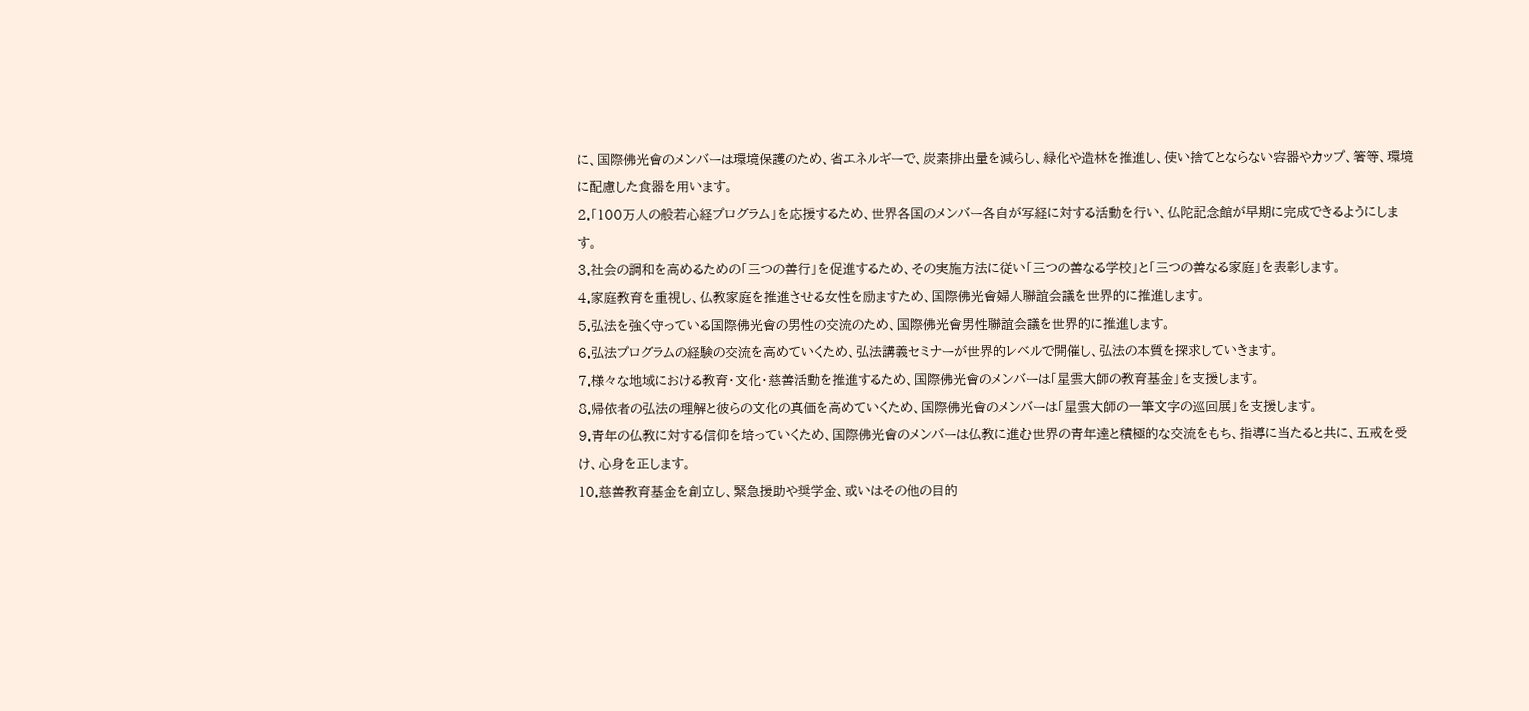に、国際佛光會のメンバーは環境保護のため、省エネルギーで、炭素排出量を減らし、緑化や造林を推進し、使い捨てとならない容器やカップ、箸等、環境に配慮した食器を用います。
2.「100万人の般若心経プログラム」を応援するため、世界各国のメンバー各自が写経に対する活動を行い、仏陀記念館が早期に完成できるようにします。
3.社会の調和を高めるための「三つの善行」を促進するため、その実施方法に従い「三つの善なる学校」と「三つの善なる家庭」を表彰します。
4.家庭教育を重視し、仏教家庭を推進させる女性を励ますため、国際佛光會婦人聯誼会議を世界的に推進します。
5.弘法を強く守っている国際佛光會の男性の交流のため、国際佛光會男性聯誼会議を世界的に推進します。
6.弘法プログラムの経験の交流を高めていくため、弘法講義セミナーが世界的レベルで開催し、弘法の本質を探求していきます。
7.様々な地域における教育・文化・慈善活動を推進するため、国際佛光會のメンバーは「星雲大師の教育基金」を支援します。
8.帰依者の弘法の理解と彼らの文化の真価を高めていくため、国際佛光會のメンバーは「星雲大師の一筆文字の巡回展」を支援します。
9.青年の仏教に対する信仰を培っていくため、国際佛光會のメンバーは仏教に進む世界の青年達と積極的な交流をもち、指導に当たると共に、五戒を受け、心身を正します。
10.慈善教育基金を創立し、緊急援助や奨学金、或いはその他の目的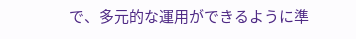で、多元的な運用ができるように準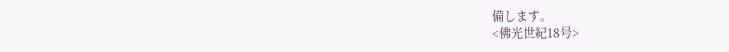備します。
<佛光世紀18号>